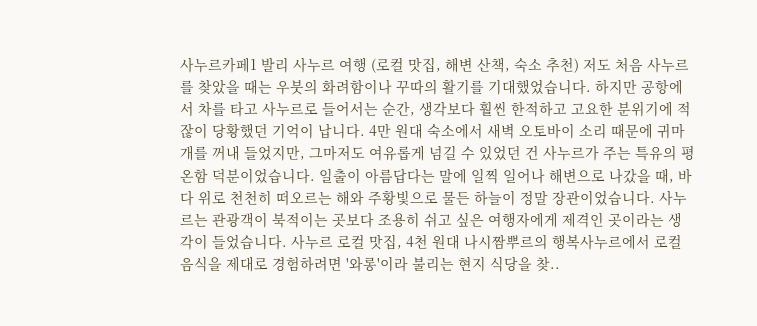사누르카페1 발리 사누르 여행 (로컬 맛집, 해변 산책, 숙소 추천) 저도 처음 사누르를 찾았을 때는 우붓의 화려함이나 꾸따의 활기를 기대했었습니다. 하지만 공항에서 차를 타고 사누르로 들어서는 순간, 생각보다 훨씬 한적하고 고요한 분위기에 적잖이 당황했던 기억이 납니다. 4만 원대 숙소에서 새벽 오토바이 소리 때문에 귀마개를 꺼내 들었지만, 그마저도 여유롭게 넘길 수 있었던 건 사누르가 주는 특유의 평온함 덕분이었습니다. 일출이 아름답다는 말에 일찍 일어나 해변으로 나갔을 때, 바다 위로 천천히 떠오르는 해와 주황빛으로 물든 하늘이 정말 장관이었습니다. 사누르는 관광객이 북적이는 곳보다 조용히 쉬고 싶은 여행자에게 제격인 곳이라는 생각이 들었습니다. 사누르 로컬 맛집, 4천 원대 나시짬뿌르의 행복사누르에서 로컬 음식을 제대로 경험하려면 '와롱'이라 불리는 현지 식당을 찾..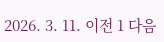2026. 3. 11. 이전 1 다음